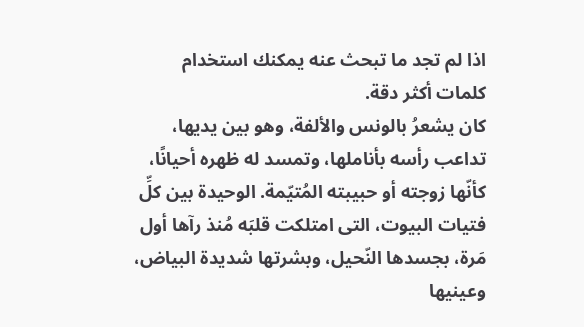اذا لم تجد ما تبحث عنه يمكنك استخدام كلمات أكثر دقة.
كان يشعرُ بالونس والألفة، وهو بين يديها، تداعب رأسه بأناملها، وتمسد له ظهره أحيانًا، كأنّها زوجته أو حبيبته المُتيّمة. الوحيدة بين كلِّ فتيات البيوت، التى امتلكت قلبَه مُنذ رآها أول مَرة، بجسدها النّحيل، وبشرتها شديدة البياض، وعينيها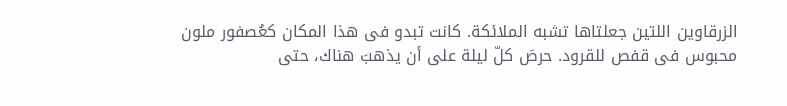الزرقاوين اللتين جعلتاها تشبه الملائكة. كانت تبدو فى هذا المكان كعُصفور ملون محبوس فى قفص للقرود. حرصَ كلّ ليلة على أن يذهبَ هناك، حتى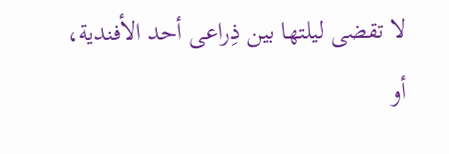لا تقضى ليلتها بين ذِراعى أحد الأفندية، أو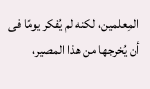المِعلمين، لكنه لم يُفكر يومًا فى أن يُخرجها من هذا المصير،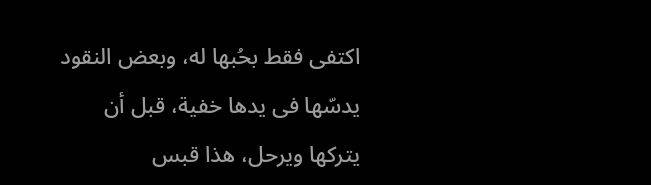اكتفى فقط بحُبها له، وبعض النقود يدسّها فى يدها خفية، قبل أن يتركها ويرحل، هذا قبس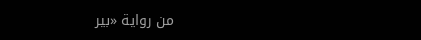من رواية «بير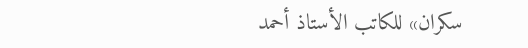سكران» للكاتب الأستاذ أحمد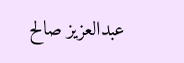عبدالعزيز صالح